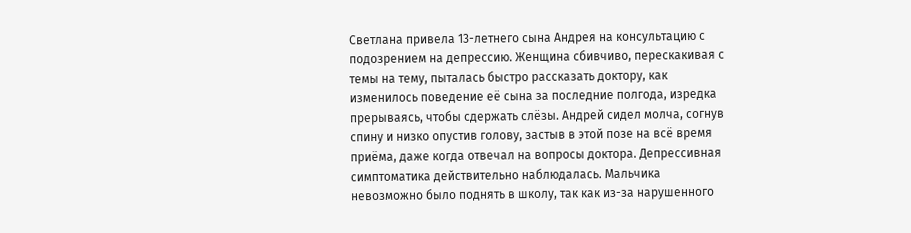Светлана привела 13-летнего сына Андрея на консультацию с подозрением на депрессию. Женщина сбивчиво, перескакивая с темы на тему, пыталась быстро рассказать доктору, как изменилось поведение её сына за последние полгода, изредка прерываясь, чтобы сдержать слёзы. Андрей сидел молча, согнув спину и низко опустив голову, застыв в этой позе на всё время приёма, даже когда отвечал на вопросы доктора. Депрессивная симптоматика действительно наблюдалась. Мальчика невозможно было поднять в школу, так как из-за нарушенного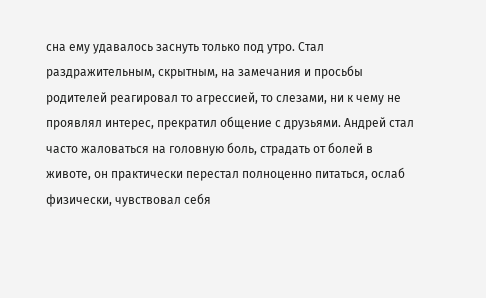сна ему удавалось заснуть только под утро. Стал раздражительным, скрытным, на замечания и просьбы родителей реагировал то агрессией, то слезами, ни к чему не проявлял интерес, прекратил общение с друзьями. Андрей стал часто жаловаться на головную боль, страдать от болей в животе, он практически перестал полноценно питаться, ослаб физически, чувствовал себя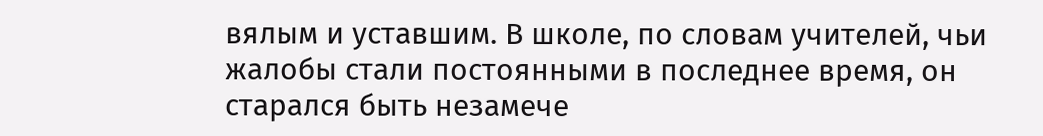вялым и уставшим. В школе, по словам учителей, чьи жалобы стали постоянными в последнее время, он старался быть незамече